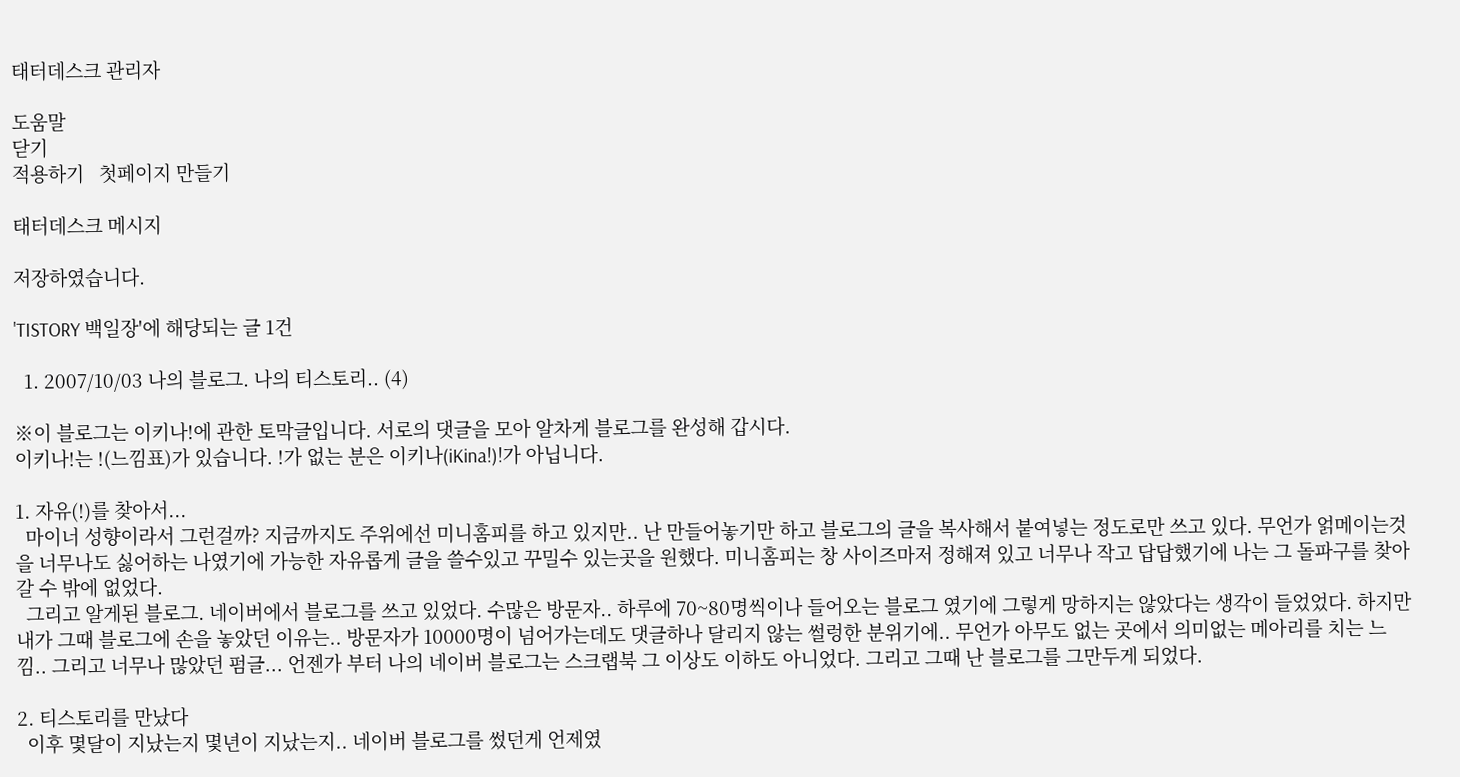태터데스크 관리자

도움말
닫기
적용하기   첫페이지 만들기

태터데스크 메시지

저장하였습니다.

'TISTORY 백일장'에 해당되는 글 1건

  1. 2007/10/03 나의 블로그. 나의 티스토리.. (4)

※이 블로그는 이키나!에 관한 토막글입니다. 서로의 댓글을 모아 알차게 블로그를 완성해 갑시다.
이키나!는 !(느낌표)가 있습니다. !가 없는 분은 이키나(iKina!)!가 아닙니다.

1. 자유(!)를 찾아서...
  마이너 성향이라서 그런걸까? 지금까지도 주위에선 미니홈피를 하고 있지만.. 난 만들어놓기만 하고 블로그의 글을 복사해서 붙여넣는 정도로만 쓰고 있다. 무언가 얽메이는것을 너무나도 싫어하는 나였기에 가능한 자유롭게 글을 쓸수있고 꾸밀수 있는곳을 원했다. 미니홈피는 창 사이즈마저 정해져 있고 너무나 작고 답답했기에 나는 그 돌파구를 찾아갈 수 밖에 없었다.
  그리고 알게된 블로그. 네이버에서 블로그를 쓰고 있었다. 수많은 방문자.. 하루에 70~80명씩이나 들어오는 블로그 였기에 그렇게 망하지는 않았다는 생각이 들었었다. 하지만 내가 그때 블로그에 손을 놓았던 이유는.. 방문자가 10000명이 넘어가는데도 댓글하나 달리지 않는 썰렁한 분위기에.. 무언가 아무도 없는 곳에서 의미없는 메아리를 치는 느낌.. 그리고 너무나 많았던 펌글... 언젠가 부터 나의 네이버 블로그는 스크랩북 그 이상도 이하도 아니었다. 그리고 그때 난 블로그를 그만두게 되었다.

2. 티스토리를 만났다
  이후 몇달이 지났는지 몇년이 지났는지.. 네이버 블로그를 썼던게 언제였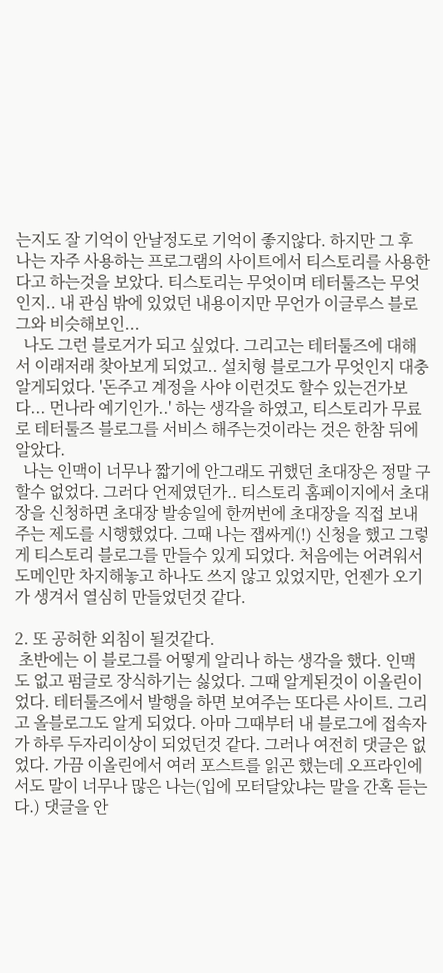는지도 잘 기억이 안날정도로 기억이 좋지않다. 하지만 그 후 나는 자주 사용하는 프로그램의 사이트에서 티스토리를 사용한다고 하는것을 보았다. 티스토리는 무엇이며 테터툴즈는 무엇인지.. 내 관심 밖에 있었던 내용이지만 무언가 이글루스 블로그와 비슷해보인...
  나도 그런 블로거가 되고 싶었다. 그리고는 테터툴즈에 대해서 이래저래 찾아보게 되었고.. 설치형 블로그가 무엇인지 대충 알게되었다. '돈주고 계정을 사야 이런것도 할수 있는건가보다... 먼나라 예기인가..' 하는 생각을 하였고, 티스토리가 무료로 테터툴즈 블로그를 서비스 해주는것이라는 것은 한참 뒤에 알았다.
  나는 인맥이 너무나 짧기에 안그래도 귀했던 초대장은 정말 구할수 없었다. 그러다 언제였던가.. 티스토리 홈페이지에서 초대장을 신청하면 초대장 발송일에 한꺼번에 초대장을 직접 보내주는 제도를 시행했었다. 그때 나는 잽싸게(!) 신청을 했고 그렇게 티스토리 블로그를 만들수 있게 되었다. 처음에는 어려워서 도메인만 차지해놓고 하나도 쓰지 않고 있었지만, 언젠가 오기가 생겨서 열심히 만들었던것 같다.

2. 또 공허한 외침이 될것같다.
 초반에는 이 블로그를 어떻게 알리나 하는 생각을 했다. 인맥도 없고 펌글로 장식하기는 싫었다. 그때 알게된것이 이올린이었다. 테터툴즈에서 발행을 하면 보여주는 또다른 사이트. 그리고 올블로그도 알게 되었다. 아마 그때부터 내 블로그에 접속자가 하루 두자리이상이 되었던것 같다. 그러나 여전히 댓글은 없었다. 가끔 이올린에서 여러 포스트를 읽곤 했는데 오프라인에서도 말이 너무나 많은 나는(입에 모터달았냐는 말을 간혹 듣는다.) 댓글을 안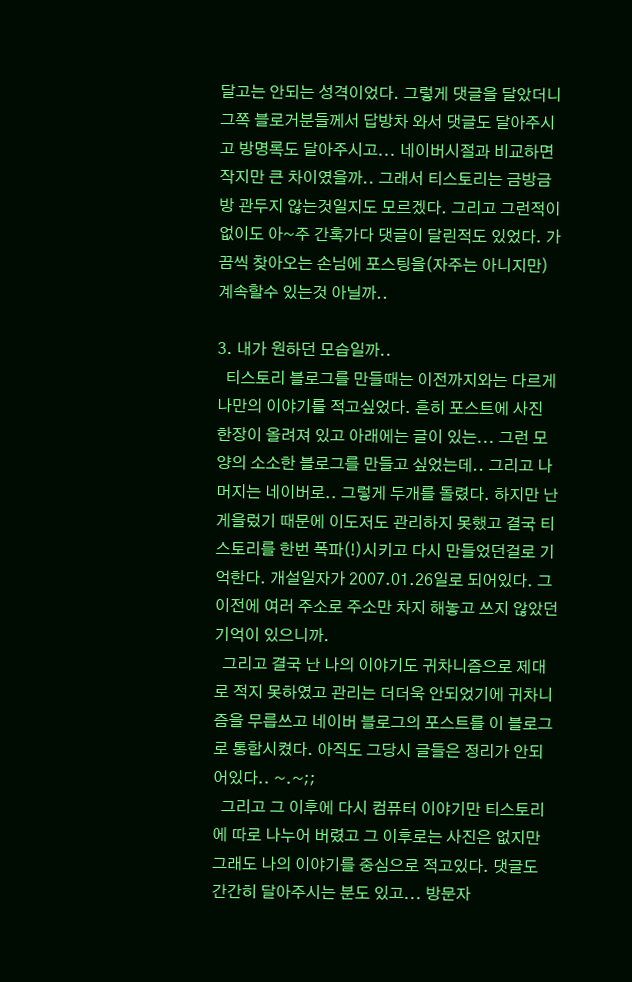달고는 안되는 성격이었다. 그렇게 댓글을 달았더니 그쪽 블로거분들께서 답방차 와서 댓글도 달아주시고 방명록도 달아주시고... 네이버시절과 비교하면 작지만 큰 차이였을까.. 그래서 티스토리는 금방금방 관두지 않는것일지도 모르겠다. 그리고 그런적이 없이도 아~주 간혹가다 댓글이 달린적도 있었다. 가끔씩 찾아오는 손님에 포스팅을(자주는 아니지만)계속할수 있는것 아닐까..

3. 내가 원하던 모습일까..
  티스토리 블로그를 만들때는 이전까지와는 다르게 나만의 이야기를 적고싶었다. 흔히 포스트에 사진 한장이 올려져 있고 아래에는 글이 있는... 그런 모양의 소소한 블로그를 만들고 싶었는데.. 그리고 나머지는 네이버로.. 그렇게 두개를 돌렸다. 하지만 난 게을렀기 때문에 이도저도 관리하지 못했고 결국 티스토리를 한번 폭파(!)시키고 다시 만들었던걸로 기억한다. 개설일자가 2007.01.26일로 되어있다. 그 이전에 여러 주소로 주소만 차지 해놓고 쓰지 않았던 기억이 있으니까.
  그리고 결국 난 나의 이야기도 귀차니즘으로 제대로 적지 못하였고 관리는 더더욱 안되었기에 귀차니즘을 무릅쓰고 네이버 블로그의 포스트를 이 블로그로 통합시켰다. 아직도 그당시 글들은 정리가 안되어있다.. ~.~;;
  그리고 그 이후에 다시 컴퓨터 이야기만 티스토리에 따로 나누어 버렸고 그 이후로는 사진은 없지만 그래도 나의 이야기를 중심으로 적고있다. 댓글도 간간히 달아주시는 분도 있고... 방문자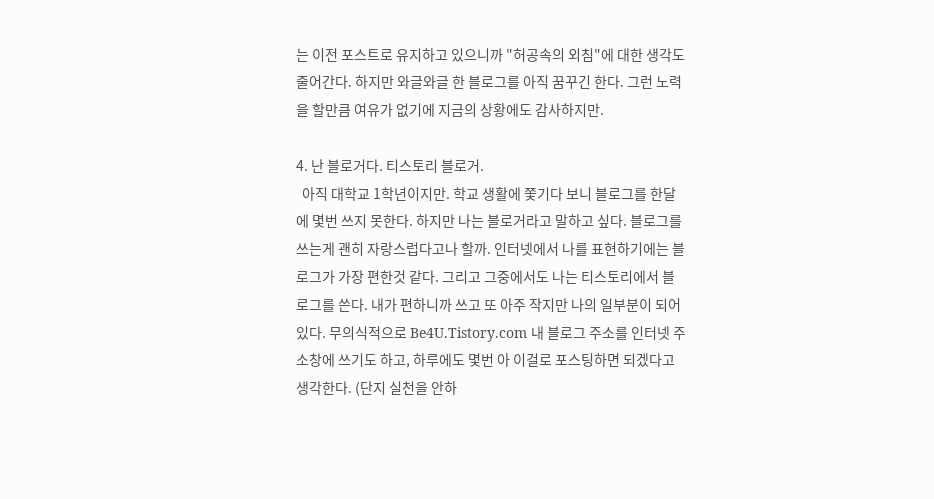는 이전 포스트로 유지하고 있으니까 "허공속의 외침"에 대한 생각도 줄어간다. 하지만 와글와글 한 블로그를 아직 꿈꾸긴 한다. 그런 노력을 할만큼 여유가 없기에 지금의 상황에도 감사하지만.

4. 난 블로거다. 티스토리 블로거.
  아직 대학교 1학년이지만. 학교 생활에 쫓기다 보니 블로그를 한달에 몇번 쓰지 못한다. 하지만 나는 블로거라고 말하고 싶다. 블로그를 쓰는게 괜히 자랑스럽다고나 할까. 인터넷에서 나를 표현하기에는 블로그가 가장 편한것 같다. 그리고 그중에서도 나는 티스토리에서 블로그를 쓴다. 내가 편하니까 쓰고 또 아주 작지만 나의 일부분이 되어있다. 무의식적으로 Be4U.Tistory.com 내 블로그 주소를 인터넷 주소창에 쓰기도 하고, 하루에도 몇번 아 이걸로 포스팅하면 되겠다고 생각한다. (단지 실천을 안하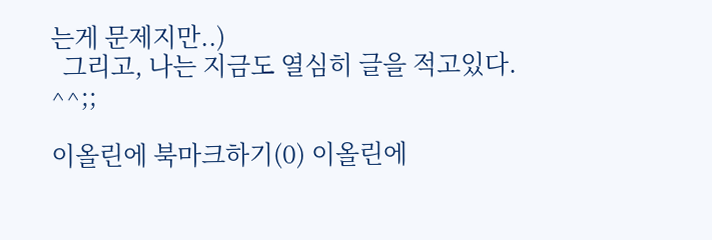는게 문제지만..)
  그리고, 나는 지금도 열심히 글을 적고있다. ^^;;

이올린에 북마크하기(0) 이올린에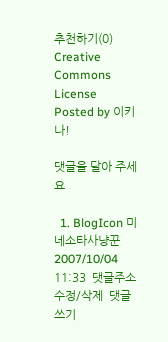추천하기(0)
Creative Commons License
Posted by 이키나!

댓글을 달아 주세요

  1. BlogIcon 미네소타사냥꾼 2007/10/04 11:33  댓글주소  수정/삭제  댓글쓰기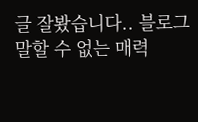글 잘봤습니다.. 블로그 말할 수 없는 매력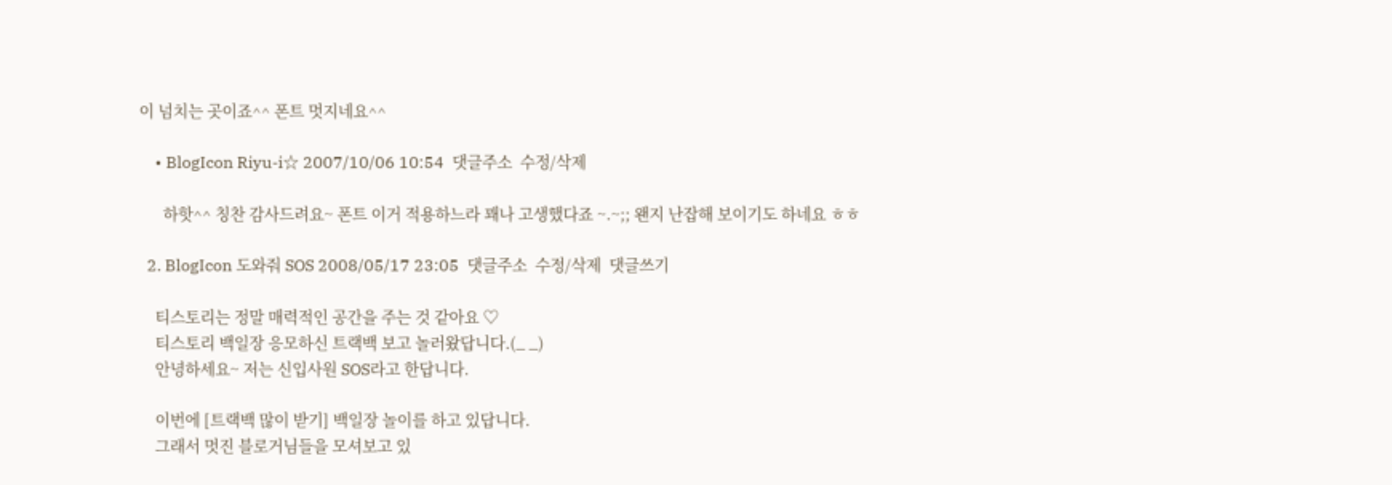이 넘치는 곳이죠^^ 폰트 멋지네요^^

    • BlogIcon Riyu-i☆ 2007/10/06 10:54  댓글주소  수정/삭제

      하핫^^ 칭찬 감사드려요~ 폰트 이거 적용하느라 꽤나 고생했다죠 ~.~;; 왠지 난잡해 보이기도 하네요 ㅎㅎ

  2. BlogIcon 도와줘 SOS 2008/05/17 23:05  댓글주소  수정/삭제  댓글쓰기

    티스토리는 정말 매력적인 공간을 주는 것 같아요 ♡
    티스토리 백일장 응모하신 트랙백 보고 놀러왔답니다.(_ _)
    안녕하세요~ 저는 신입사원 SOS라고 한답니다.

    이번에 [트랙백 많이 받기] 백일장 놀이를 하고 있답니다.
    그래서 멋진 블로거님들을 모셔보고 있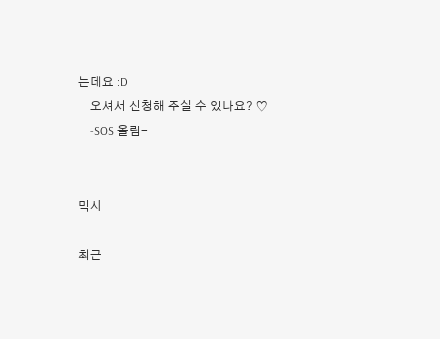는데요 :D
    오셔서 신청해 주실 수 있나요? ♡
    -SOS 올림-


믹시

최근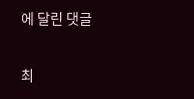에 달린 댓글

최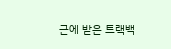근에 받은 트랙백